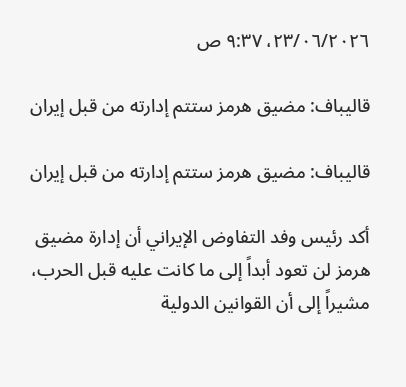٢٣/٠٦/٢٠٢٦، ٩:٣٧ ص

قاليباف: مضيق هرمز ستتم إدارته من قبل إيران

قاليباف: مضيق هرمز ستتم إدارته من قبل إيران

أكد رئيس وفد التفاوض الإيراني أن إدارة مضيق هرمز لن تعود أبداً إلى ما كانت عليه قبل الحرب، مشيراً إلى أن القوانين الدولية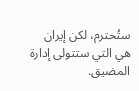ستُحترم، لكن إيران هي التي ستتولى إدارة المضيق.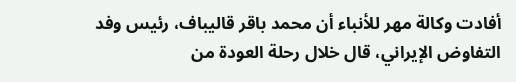أفادت وكالة مهر للأنباء أن محمد باقر قاليباف، رئيس وفد التفاوض الإيراني، قال خلال رحلة العودة من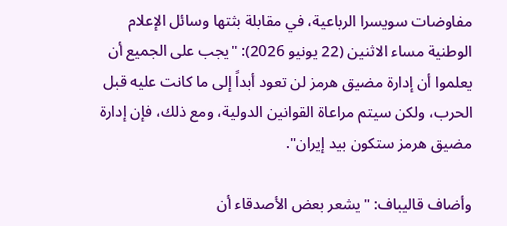مفاوضات سويسرا الرباعية، في مقابلة بثتها وسائل الإعلام الوطنية مساء الاثنين (22 يونيو 2026): "يجب على الجميع أن يعلموا أن إدارة مضيق هرمز لن تعود أبداً إلى ما كانت عليه قبل الحرب، ولكن سيتم مراعاة القوانين الدولية، ومع ذلك، فإن إدارة مضيق هرمز ستكون بيد إيران".

وأضاف قاليباف: "يشعر بعض الأصدقاء أن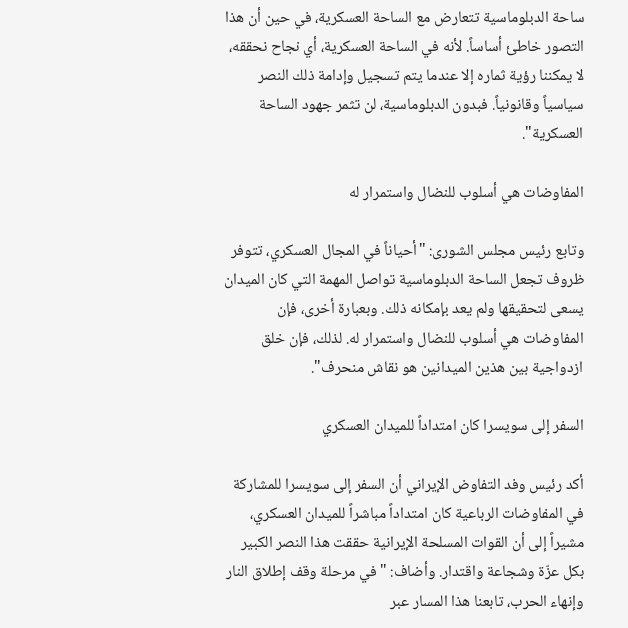ساحة الدبلوماسية تتعارض مع الساحة العسكرية، في حين أن هذا التصور خاطئ أساساً. لأنه في الساحة العسكرية، أي نجاح نحققه، لا يمكننا رؤية ثماره إلا عندما يتم تسجيل وإدامة ذلك النصر سياسياً وقانونياً. فبدون الدبلوماسية، لن تثمر جهود الساحة العسكرية".

المفاوضات هي أسلوب للنضال واستمرار له

وتابع رئيس مجلس الشورى: "أحياناً في المجال العسكري، تتوفر ظروف تجعل الساحة الدبلوماسية تواصل المهمة التي كان الميدان يسعى لتحقيقها ولم يعد بإمكانه ذلك. وبعبارة أخرى، فإن المفاوضات هي أسلوب للنضال واستمرار له. لذلك، فإن خلق ازدواجية بين هذين الميدانين هو نقاش منحرف".

السفر إلى سويسرا كان امتداداً للميدان العسكري

أكد رئيس وفد التفاوض الإيراني أن السفر إلى سويسرا للمشاركة في المفاوضات الرباعية كان امتداداً مباشراً للميدان العسكري، مشيراً إلى أن القوات المسلحة الإيرانية حققت هذا النصر الكبير بكل عزّة وشجاعة واقتدار. وأضاف: "في مرحلة وقف إطلاق النار وإنهاء الحرب، تابعنا هذا المسار عبر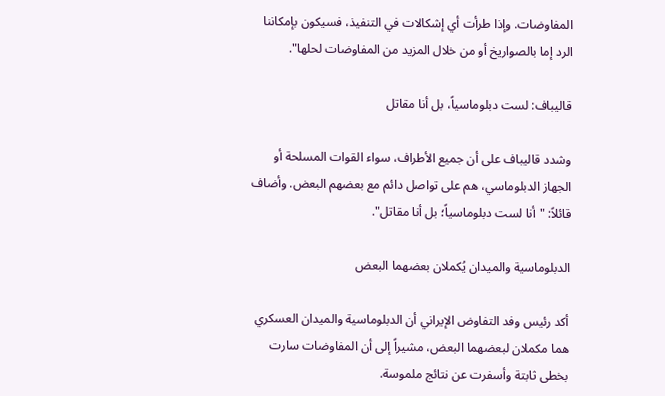المفاوضات. وإذا طرأت أي إشكالات في التنفيذ، فسيكون بإمكاننا الرد إما بالصواريخ أو من خلال المزيد من المفاوضات لحلها".

قاليباف: لست دبلوماسياً، بل أنا مقاتل

وشدد قاليباف على أن جميع الأطراف، سواء القوات المسلحة أو الجهاز الدبلوماسي، هم على تواصل دائم مع بعضهم البعض. وأضاف قائلاً: "أنا لست دبلوماسياً؛ بل أنا مقاتل".

الدبلوماسية والميدان يُكملان بعضهما البعض

أكد رئيس وفد التفاوض الإيراني أن الدبلوماسية والميدان العسكري هما مكملان لبعضهما البعض، مشيراً إلى أن المفاوضات سارت بخطى ثابتة وأسفرت عن نتائج ملموسة.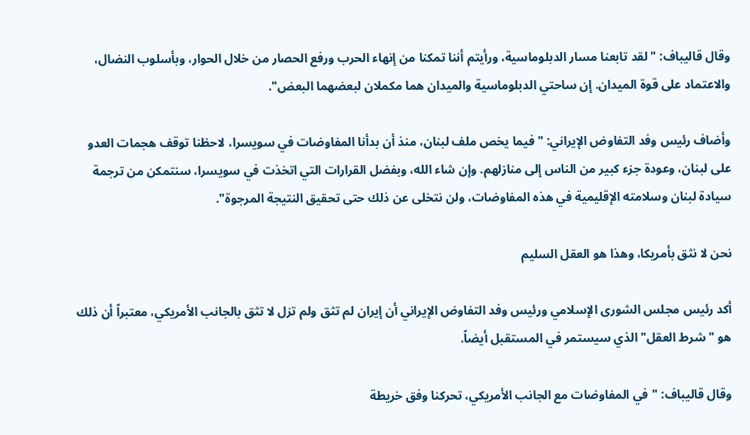وقال قاليباف: "لقد تابعنا مسار الدبلوماسية، ورأيتم أننا تمكنا من إنهاء الحرب ورفع الحصار من خلال الحوار، وبأسلوب النضال، والاعتماد على قوة الميدان. إن ساحتي الدبلوماسية والميدان هما مكملان لبعضهما البعض".

وأضاف رئيس وفد التفاوض الإيراني: "فيما يخص ملف لبنان، منذ أن بدأنا المفاوضات في سويسرا، لاحظنا توقف هجمات العدو على لبنان، وعودة جزء كبير من الناس إلى منازلهم. وإن شاء الله، وبفضل القرارات التي اتخذت في سويسرا، سنتمكن من ترجمة سيادة لبنان وسلامته الإقليمية في هذه المفاوضات، ولن نتخلى عن ذلك حتى تحقيق النتيجة المرجوة".

نحن لا نثق بأمريكا، وهذا هو العقل السليم

أكد رئيس مجلس الشورى الإسلامي ورئيس وفد التفاوض الإيراني أن إيران لم تثق ولم تزل لا تثق بالجانب الأمريكي، معتبراً أن ذلك هو "شرط العقل" الذي سيستمر في المستقبل أيضاً.

وقال قاليباف: "في المفاوضات مع الجانب الأمريكي، تحركنا وفق خريطة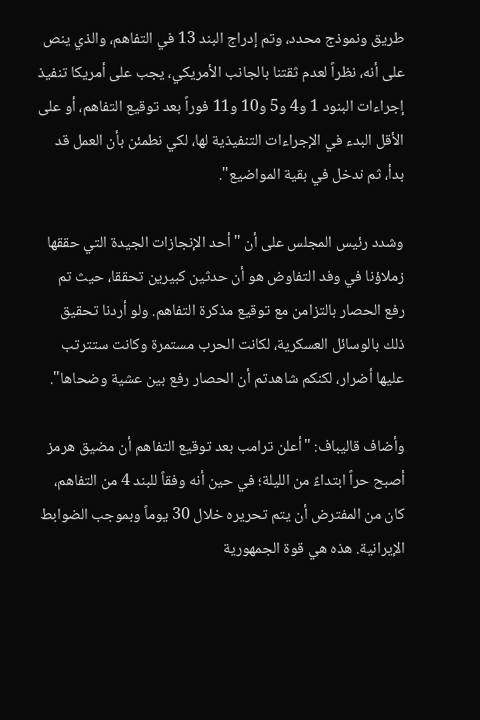طريق ونموذج محدد، وتم إدراج البند 13 في التفاهم، والذي ينص على أنه، نظراً لعدم ثقتنا بالجانب الأمريكي، يجب على أمريكا تنفيذ إجراءات البنود 1 و4 و5 و10 و11 فوراً بعد توقيع التفاهم، أو على الأقل البدء في الإجراءات التنفيذية لها، لكي نطمئن بأن العمل قد بدأ، ثم ندخل في بقية المواضيع".

وشدد رئيس المجلس على أن "أحد الإنجازات الجيدة التي حققها زملاؤنا في وفد التفاوض هو أن حدثين كبيرين تحققا، حيث تم رفع الحصار بالتزامن مع توقيع مذكرة التفاهم. ولو أردنا تحقيق ذلك بالوسائل العسكرية، لكانت الحرب مستمرة وكانت ستترتب عليها أضرار، لكنكم شاهدتم أن الحصار رفع بين عشية وضحاها".

وأضاف قاليباف: "أعلن ترامب بعد توقيع التفاهم أن مضيق هرمز أصبح حراً ابتداءً من الليلة؛ في حين أنه وفقاً للبند 4 من التفاهم، كان من المفترض أن يتم تحريره خلال 30 يوماً وبموجب الضوابط الإيرانية. هذه هي قوة الجمهورية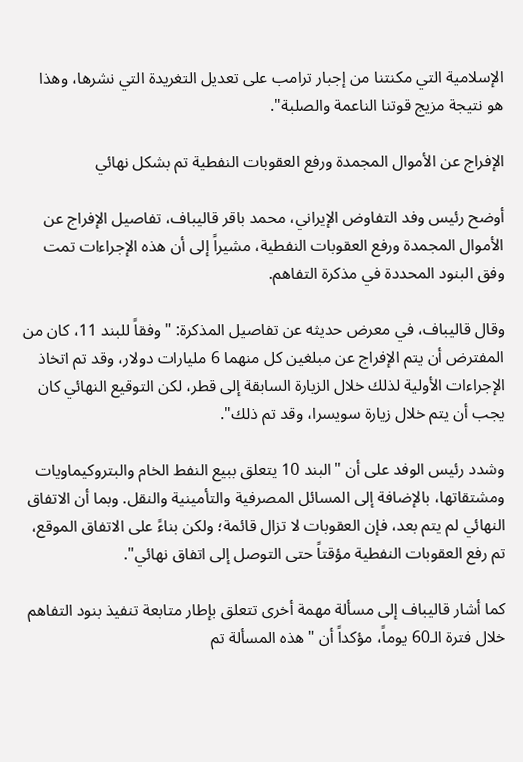الإسلامية التي مكنتنا من إجبار ترامب على تعديل التغريدة التي نشرها، وهذا هو نتيجة مزيج قوتنا الناعمة والصلبة".

الإفراج عن الأموال المجمدة ورفع العقوبات النفطية تم بشكل نهائي

أوضح رئيس وفد التفاوض الإيراني، محمد باقر قاليباف، تفاصيل الإفراج عن الأموال المجمدة ورفع العقوبات النفطية، مشيراً إلى أن هذه الإجراءات تمت وفق البنود المحددة في مذكرة التفاهم.

وقال قاليباف، في معرض حديثه عن تفاصيل المذكرة: "وفقاً للبند 11، كان من المفترض أن يتم الإفراج عن مبلغين كل منهما 6 مليارات دولار، وقد تم اتخاذ الإجراءات الأولية لذلك خلال الزيارة السابقة إلى قطر، لكن التوقيع النهائي كان يجب أن يتم خلال زيارة سويسرا، وقد تم ذلك".

وشدد رئيس الوفد على أن "البند 10 يتعلق ببيع النفط الخام والبتروكيماويات ومشتقاتها، بالإضافة إلى المسائل المصرفية والتأمينية والنقل. وبما أن الاتفاق النهائي لم يتم بعد، فإن العقوبات لا تزال قائمة؛ ولكن بناءً على الاتفاق الموقع، تم رفع العقوبات النفطية مؤقتاً حتى التوصل إلى اتفاق نهائي".

كما أشار قاليباف إلى مسألة مهمة أخرى تتعلق بإطار متابعة تنفيذ بنود التفاهم خلال فترة الـ60 يوماً، مؤكداً أن "هذه المسألة تم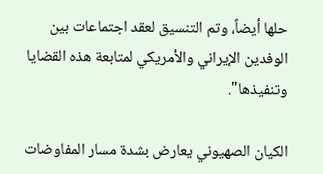حلها أيضاً، وتم التنسيق لعقد اجتماعات بين الوفدين الإيراني والأمريكي لمتابعة هذه القضايا وتنفيذها".

الكيان الصهيوني يعارض بشدة مسار المفاوضات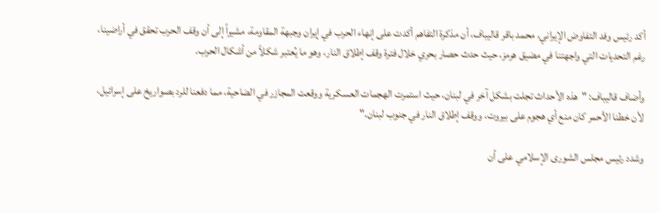أكد رئيس وفد التفاوض الإيراني، محمد باقر قاليباف، أن مذكرة التفاهم أكدت على إنهاء الحرب في إيران وجبهة المقاومة، مشيراً إلى أن وقف الحرب تحقق في أراضينا، رغم التحديات التي واجهتنا في مضيق هرمز، حيث حدث حصار بحري خلال فترة وقف إطلاق النار، وهو ما يُعتبر شكلاً من أشكال الحرب.

وأضاف قاليباف: "هذه الأحداث تجلت بشكل آخر في لبنان، حيث استمرت الهجمات العسكرية ووقعت المجازر في الضاحية، مما دفعنا للرد بصواريخ على إسرائيل، لأن خطنا الأحمر كان منع أي هجوم على بيروت، ووقف إطلاق النار في جنوب لبنان."

وشدد رئيس مجلس الشورى الإسلامي على أن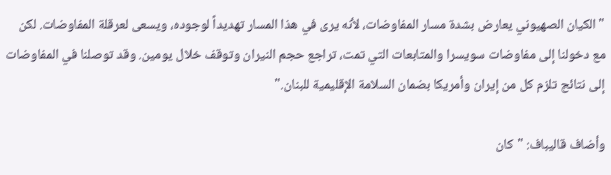"الكيان الصهيوني يعارض بشدة مسار المفاوضات، لأنه يرى في هذا المسار تهديداً لوجوده، ويسعى لعرقلة المفاوضات. لكن مع دخولنا إلى مفاوضات سويسرا والمتابعات التي تمت، تراجع حجم النيران وتوقف خلال يومين. وقد توصلنا في المفاوضات إلى نتائج تلزم كل من إيران وأمريكا بضمان السلامة الإقليمية للبنان."

وأضاف قاليباف: "كان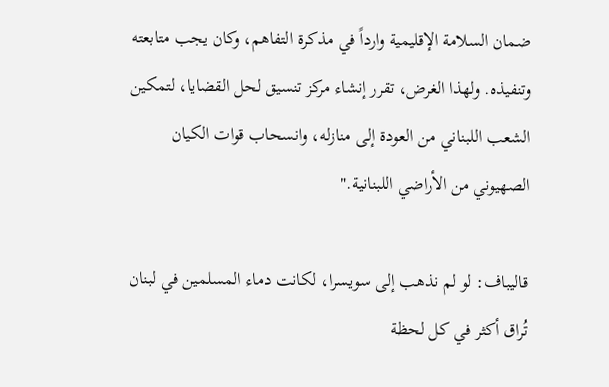ضمان السلامة الإقليمية وارداً في مذكرة التفاهم، وكان يجب متابعته وتنفيذه. ولهذا الغرض، تقرر إنشاء مركز تنسيق لحل القضايا، لتمكين الشعب اللبناني من العودة إلى منازله، وانسحاب قوات الكيان الصهيوني من الأراضي اللبنانية."

قاليباف: لو لم نذهب إلى سويسرا، لكانت دماء المسلمين في لبنان تُراق أكثر في كل لحظة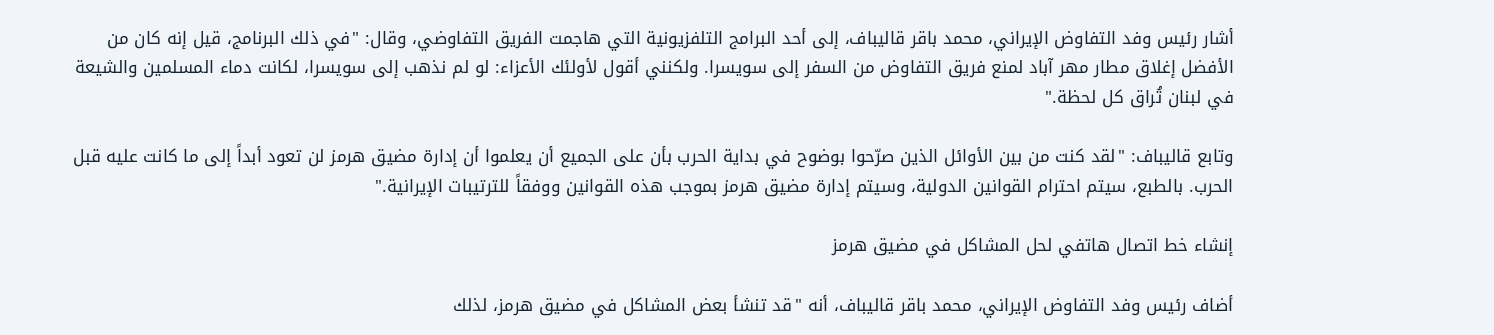أشار رئيس وفد التفاوض الإيراني، محمد باقر قاليباف، إلى أحد البرامج التلفزيونية التي هاجمت الفريق التفاوضي، وقال: "في ذلك البرنامج، قيل إنه كان من الأفضل إغلاق مطار مهر آباد لمنع فريق التفاوض من السفر إلى سويسرا. ولكنني أقول لأولئك الأعزاء: لو لم نذهب إلى سويسرا، لكانت دماء المسلمين والشيعة في لبنان تُراق كل لحظة."

وتابع قاليباف: "لقد كنت من بين الأوائل الذين صرّحوا بوضوح في بداية الحرب بأن على الجميع أن يعلموا أن إدارة مضيق هرمز لن تعود أبداً إلى ما كانت عليه قبل الحرب. بالطبع، سيتم احترام القوانين الدولية، وسيتم إدارة مضيق هرمز بموجب هذه القوانين ووفقاً للترتيبات الإيرانية."

إنشاء خط اتصال هاتفي لحل المشاكل في مضيق هرمز

أضاف رئيس وفد التفاوض الإيراني، محمد باقر قاليباف، أنه "قد تنشأ بعض المشاكل في مضيق هرمز، لذلك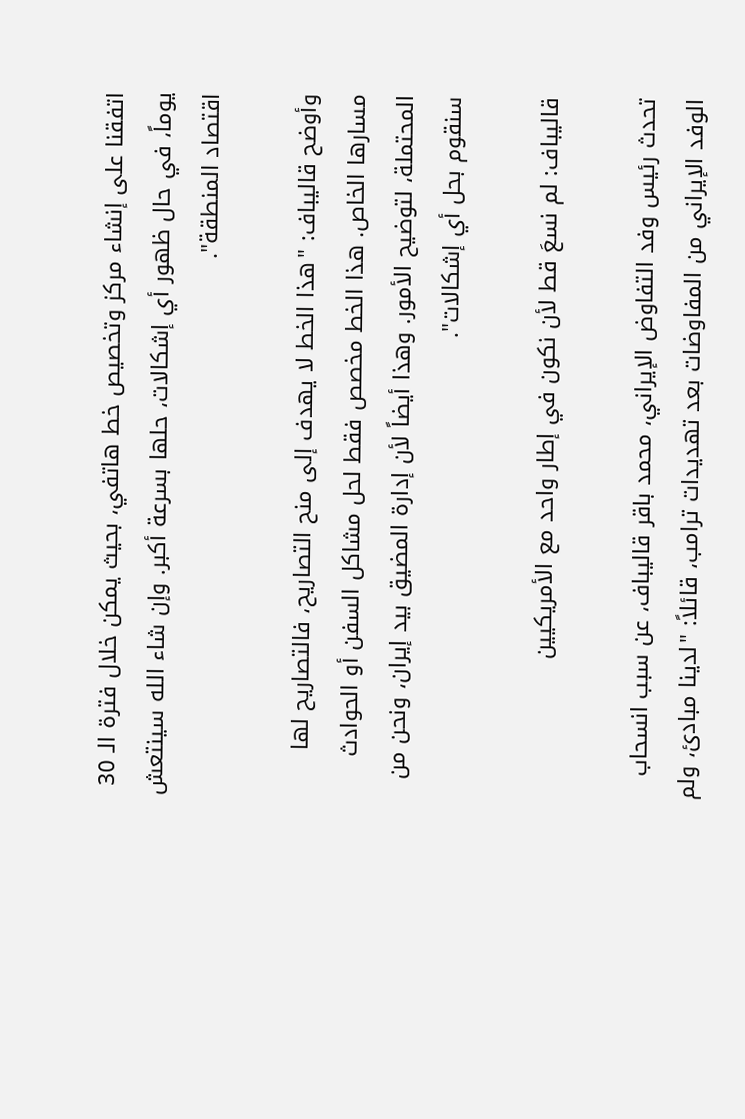اتفقنا على إنشاء مركز وتخصيص خط هاتفي، بحيث يمكن خلال فترة الـ 30 يوماً، في حال ظهور أي إشكالات، حلها بسرعة أكبر. وإن شاء الله سينتعش اقتصاد المنطقة".

وأوضح قاليباف: "هذا الخط لا يهدف إلى منح التصاريح، فالتصاريح لها مسارها الخاص. هذا الخط مخصص فقط لحل مشاكل السفن أو الحوادث المحتملة، لتوضيح الأمور. وهذا أيضاً لأن إدارة المضيق بيد إيران، ونحن من سنقوم بحل أي إشكالات".

قاليباف: لم نسعَ قط لأن نكون في إطار واحد مع الأمريكيين

تحدث رئيس وفد التفاوض الإيراني، محمد باقر قاليباف، عن سبب انسحاب الوفد الإيراني من المفاوضات بعد تهديدات ترامب، قائلاً: "لدينا مبادئ، ولم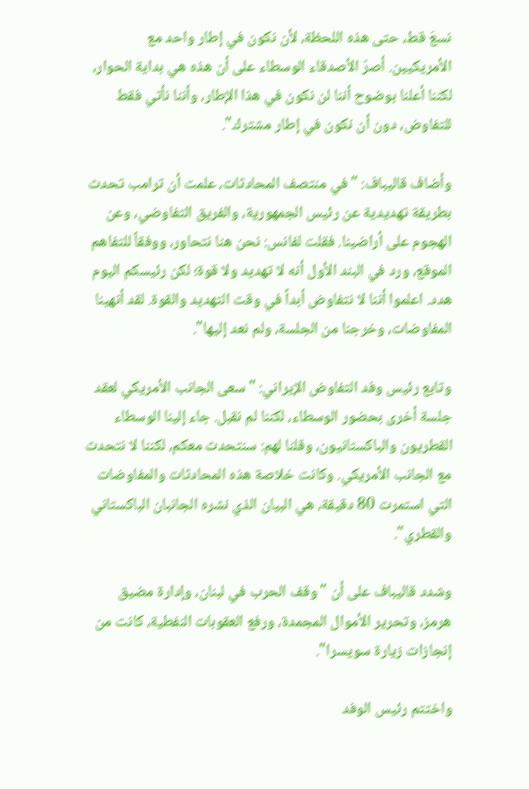نسعَ قط، حتى هذه اللحظة، لأن نكون في إطار واحد مع الأمريكيين. أصرّ الأصدقاء الوسطاء على أن هذه هي بداية الحوار، لكننا أعلنا بوضوح أننا لن نكون في هذا الإطار، وأننا نأتي فقط للتفاوض، دون أن نكون في إطار مشترك".

وأضاف قاليباف: "في منتصف المحادثات، علمت أن ترامب تحدث بطريقة تهديدية عن رئيس الجمهورية، والفريق التفاوضي، وعن الهجوم على أراضينا. فقلت لفانس: نحن هنا نتحاور، ووفقاً للتفاهم الموقع، ورد في البند الأول أنه لا تهديد ولا قوة؛ لكن رئيسكم اليوم هدد. اعلموا أننا لا نتفاوض أبداً في وقت التهديد والقوة. لقد أنهينا المفاوضات، وخرجنا من الجلسة، ولم نعد إليها".

وتابع رئيس وفد التفاوض الإيراني: "سعى الجانب الأمريكي لعقد جلسة أخرى بحضور الوسطاء، لكننا لم نقبل. جاء إلينا الوسطاء القطريون والباكستانيون، وقلنا لهم: سنتحدث معكم، لكننا لا نتحدث مع الجانب الأمريكي. وكانت خلاصة هذه المحادثات والمفاوضات التي استمرت 80 دقيقة، هي البيان الذي نشره الجانبان الباكستاني والقطري".

وشدد قاليباف على أن "وقف الحرب في لبنان، وإدارة مضيق هرمز، وتحرير الأموال المجمدة، ورفع العقوبات النفطية، كانت من إنجازات زيارة سويسرا".

واختتم رئيس الوفد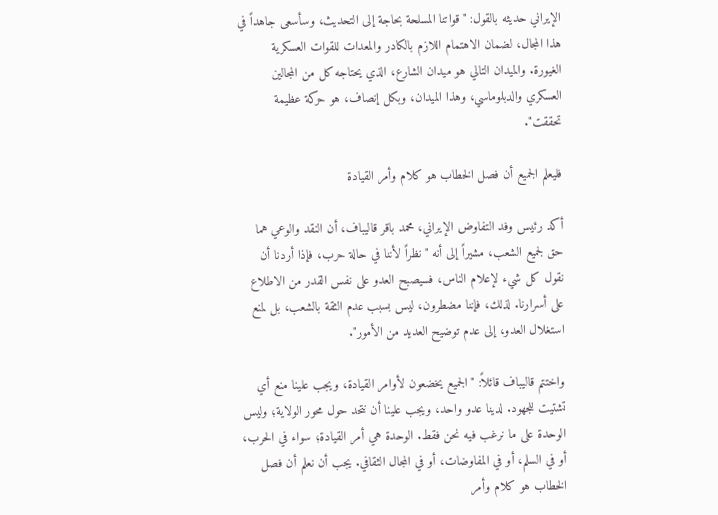الإيراني حديثه بالقول: "قواتنا المسلحة بحاجة إلى التحديث، وسأسعى جاهداً في هذا المجال، لضمان الاهتمام اللازم بالكادر والمعدات للقوات العسكرية الغيورة. والميدان التالي هو ميدان الشارع، الذي يحتاجه كل من المجالين العسكري والدبلوماسي، وهذا الميدان، وبكل إنصاف، هو حركة عظيمة تحققت".

فليعلم الجميع أن فصل الخطاب هو كلام وأمر القيادة

أكد رئيس وفد التفاوض الإيراني، محمد باقر قاليباف، أن النقد والوعي هما حق لجميع الشعب، مشيراً إلى أنه "نظراً لأننا في حالة حرب، فإذا أردنا أن نقول كل شيء لإعلام الناس، فسيصبح العدو على نفس القدر من الاطلاع على أسرارنا. لذلك، فإننا مضطرون، ليس بسبب عدم الثقة بالشعب، بل لمنع استغلال العدو، إلى عدم توضيح العديد من الأمور".

واختتم قاليباف قائلاً: "الجميع يخضعون لأوامر القيادة، ويجب علينا منع أي تشتيت للجهود. لدينا عدو واحد، ويجب علينا أن نتحد حول محور الولاية؛ وليس الوحدة على ما نرغب فيه نحن فقط. الوحدة هي أمر القيادة؛ سواء في الحرب، أو في السلم، أو في المفاوضات، أو في المجال الثقافي. يجب أن نعلم أن فصل الخطاب هو كلام وأمر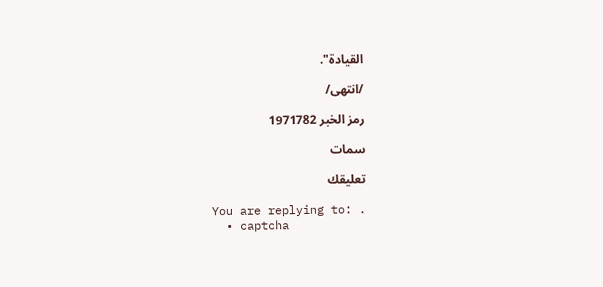القيادة".

/انتهى/

رمز الخبر 1971782

سمات

تعليقك

You are replying to: .
  • captcha